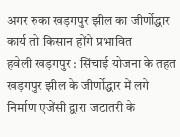अगर रुका खड़गपुर झील का जीर्णोद्धार कार्य तो किसान होंगे प्रभावित
हवेली खड़गपुर : सिंचाई योजना के तहत खड़गपुर झील के जीर्णोद्धार में लगे निर्माण एजेंसी द्वारा जटातरी के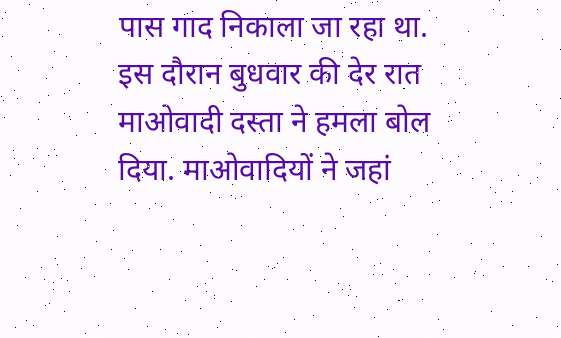पास गाद निकाला जा रहा था. इस दौरान बुधवार की देर रात माओवादी दस्ता ने हमला बोल दिया. माओवादियों ने जहां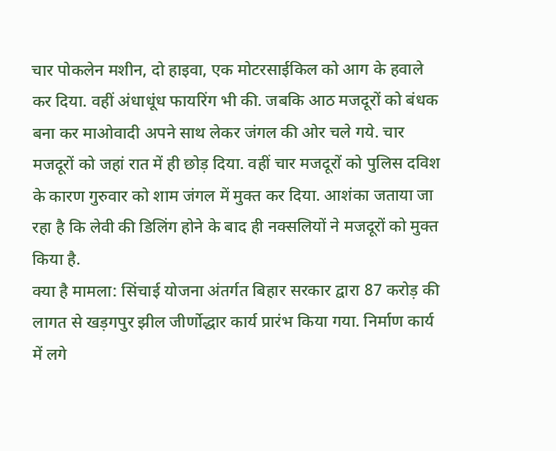चार पोकलेन मशीन, दो हाइवा, एक मोटरसाईकिल को आग के हवाले कर दिया. वहीं अंधाधूंध फायरिंग भी की. जबकि आठ मजदूरों को बंधक बना कर माओवादी अपने साथ लेकर जंगल की ओर चले गये. चार मजदूरों को जहां रात में ही छोड़ दिया. वहीं चार मजदूरों को पुलिस दविश के कारण गुरुवार को शाम जंगल में मुक्त कर दिया. आशंका जताया जा रहा है कि लेवी की डिलिंग होने के बाद ही नक्सलियों ने मजदूरों को मुक्त किया है.
क्या है मामला: सिंचाई योजना अंतर्गत बिहार सरकार द्वारा 87 करोड़ की लागत से खड़गपुर झील जीर्णोद्धार कार्य प्रारंभ किया गया. निर्माण कार्य में लगे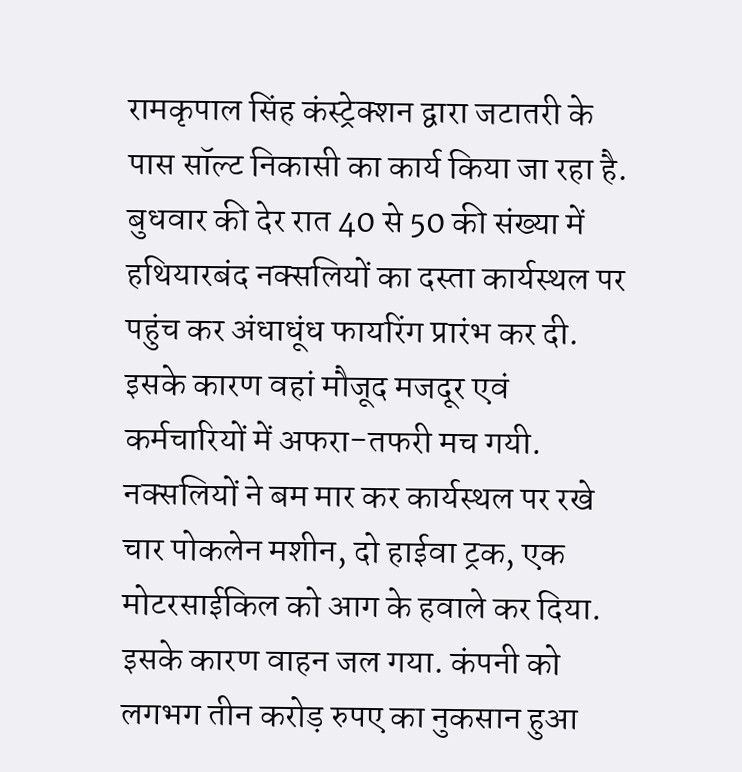रामकृपाल सिंह कंस्ट्रेक्शन द्वारा जटातरी के पास सॉल्ट निकासी का कार्य किया जा रहा है. बुधवार की देर रात 40 से 50 की संख्या में हथियारबंद नक्सलियों का दस्ता कार्यस्थल पर पहुंच कर अंधाधूंध फायरिंग प्रारंभ कर दी.
इसके कारण वहां मौजूद मजदूर एवं कर्मचारियों में अफरा-तफरी मच गयी. नक्सलियों ने बम मार कर कार्यस्थल पर रखे चार पोकलेन मशीन, दो हाईवा ट्रक, एक मोटरसाईकिल को आग के हवाले कर दिया. इसके कारण वाहन जल गया. कंपनी को लगभग तीन करोड़ रुपए का नुकसान हुआ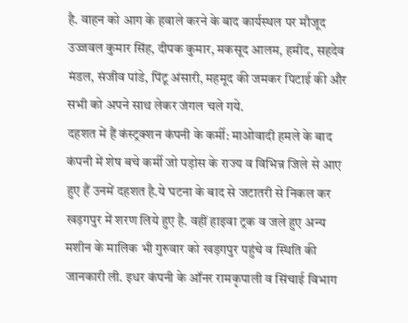है. वाहन को आग के हवाले करने के बाद कार्यस्थल पर मौजूद उज्जवल कुमार सिंह, दीपक कुमार, मकसूद आलम, हमीद, सहदेव मंडल, संजीव पांडे, पिंटू अंसारी, महमूद की जमकर पिटाई की और सभी को अपने साथ लेकर जंगल चले गये.
दहशत में हैं कंस्ट्रक्शन कंपनी के कर्मी: माओवादी हमले के बाद कंपनी में शेष बचे कर्मी जो पड़ोस के राज्य व विभिन्न जिले से आए हुए हैं उनमें दहशत है.ये घटना के बाद से जटातरी से निकल कर खड़गपुर में शरण लिये हुए है. वहीं हाइवा ट्रक व जले हुए अन्य मशीन के मालिक भी गुरुवार को खड़गपुर पहुंचे व स्थिति की जानकारी ली. इधर कंपनी के ऑनर रामकृपाली व सिंचाई विभाग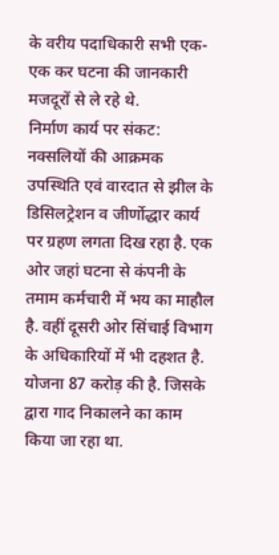के वरीय पदाधिकारी सभी एक-एक कर घटना की जानकारी मजदूरों से ले रहे थे.
निर्माण कार्य पर संकट: नक्सलियों की आक्रमक उपस्थिति एवं वारदात से झील के डिसिलट्रेशन व जीर्णोद्धार कार्य पर ग्रहण लगता दिख रहा है. एक ओर जहां घटना से कंपनी के तमाम कर्मचारी में भय का माहौल है. वहीं दूसरी ओर सिंचाई विभाग के अधिकारियों में भी दहशत है. योजना 87 करोड़ की है. जिसके द्वारा गाद निकालने का काम किया जा रहा था.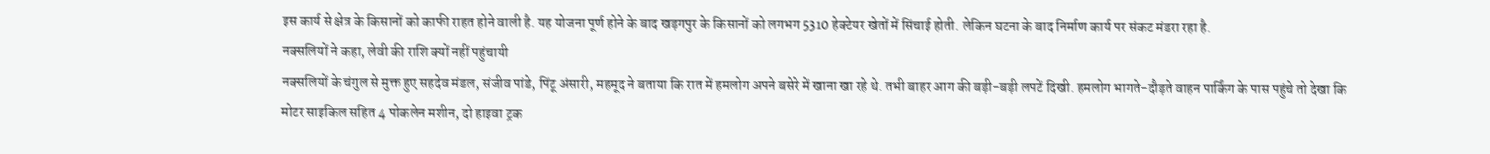इस कार्य से क्षेत्र के किसानों को काफी राहत होने वाली है. यह योजना पूर्ण होने के बाद खड़गपुर के किसानों को लगभग 5310 हेक्टेयर खेतों में सिंचाई होती. लेकिन घटना के बाद निर्माण कार्य पर संकट मंडरा रहा है.
नक्सलियों ने कहा, लेवी की राशि क्यों नहीं पहुंचायी
नक्सलियों के चंगुल से मुक्त हुए सहदेव मंडल, संजीव पांडे, पिंटू अंसारी, महमूद ने बताया कि रात में हमलोग अपने बसेरे में खाना खा रहे थे. तभी बाहर आग की बड़ी-बड़ी लपटें दिखी. हमलोग भागते-दौड़ते वाहन पार्किंग के पास पहुंचे तो देखा कि मोटर साइकिल सहित 4 पोकलेन मशीन, दो हाइवा ट्रक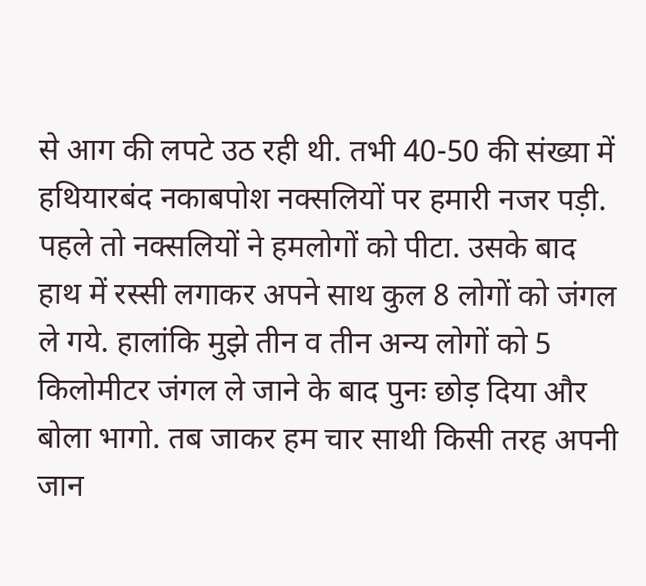से आग की लपटे उठ रही थी. तभी 40-50 की संख्या में हथियारबंद नकाबपोश नक्सलियों पर हमारी नजर पड़ी. पहले तो नक्सलियों ने हमलोगों को पीटा. उसके बाद हाथ में रस्सी लगाकर अपने साथ कुल 8 लोगों को जंगल ले गये. हालांकि मुझे तीन व तीन अन्य लोगों को 5 किलोमीटर जंगल ले जाने के बाद पुनः छोड़ दिया और बोला भागो. तब जाकर हम चार साथी किसी तरह अपनी जान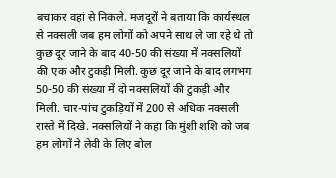बचाकर वहां से निकले. मजदूरों ने बताया कि कार्यस्थल से नक्सली जब हम लोगों को अपने साथ ले जा रहे थे तो कुछ दूर जाने के बाद 40-50 की संख्या में नक्सलियों की एक और टुकड़ी मिली. कुछ दूर जाने के बाद लगभग 50-50 की संख्या में दो नक्सलियों की टुकड़ी और मिली. चार-पांच टुकड़ियों में 200 से अधिक नक्सली रास्ते में दिखे. नक्सलियों ने कहा कि मुंशी शशि को जब हम लोगों ने लेवी के लिए बोल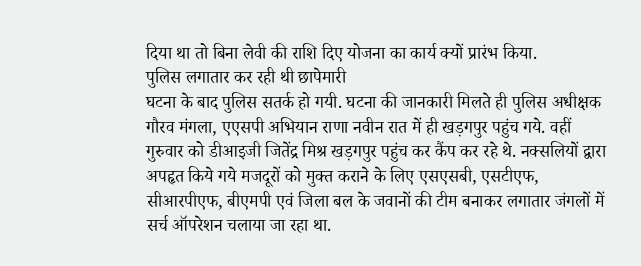दिया था तो बिना लेवी की राशि दिए योजना का कार्य क्यों प्रारंभ किया.
पुलिस लगातार कर रही थी छापेमारी
घटना के बाद पुलिस सतर्क हो गयी. घटना की जानकारी मिलते ही पुलिस अधीक्षक गौरव मंगला, एएसपी अभियान राणा नवीन रात में ही खड़गपुर पहुंच गये. वहीं गुरुवार को डीआइजी जितेंद्र मिश्र खड़गपुर पहुंच कर कैंप कर रहे थे. नक्सलियों द्वारा अपहृत किये गये मजदूरों को मुक्त कराने के लिए एसएसबी, एसटीएफ, सीआरपीएफ, बीएमपी एवं जिला बल के जवानों की टीम बनाकर लगातार जंगलों में सर्च ऑपरेशन चलाया जा रहा था.